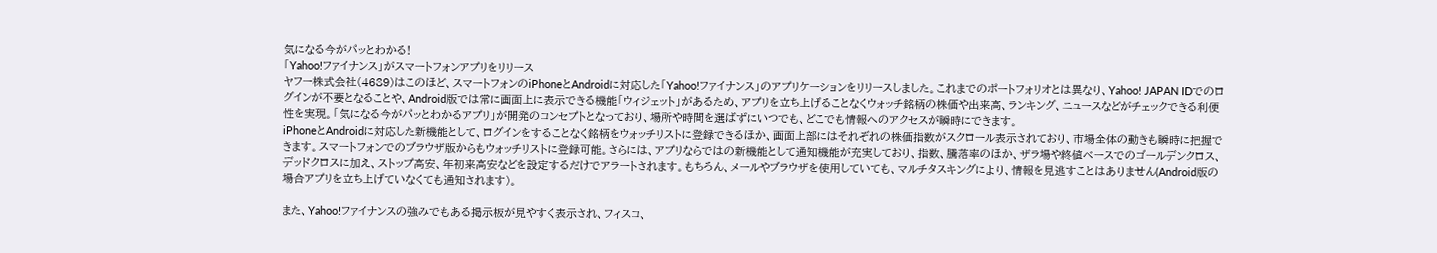気になる今がパッとわかる!
「Yahoo!ファイナンス」がスマートフォンアプリをリリース
ヤフー株式会社(4689)はこのほど、スマートフォンのiPhoneとAndroidに対応した「Yahoo!ファイナンス」のアプリケーションをリリースしました。これまでのポートフォリオとは異なり、Yahoo! JAPAN IDでのログインが不要となることや、Android版では常に画面上に表示できる機能「ウィジェット」があるため、アプリを立ち上げることなくウォッチ銘柄の株価や出来高、ランキング、ニュースなどがチェックできる利便性を実現。「気になる今がパッとわかるアプリ」が開発のコンセプトとなっており、場所や時間を選ばずにいつでも、どこでも情報へのアクセスが瞬時にできます。
iPhoneとAndroidに対応した新機能として、ログインをすることなく銘柄をウォッチリストに登録できるほか、画面上部にはそれぞれの株価指数がスクロール表示されており、市場全体の動きも瞬時に把握できます。スマートフォンでのブラウザ版からもウォッチリストに登録可能。さらには、アプリならではの新機能として通知機能が充実しており、指数、騰落率のほか、ザラ場や終値ベースでのゴールデンクロス、デッドクロスに加え、ストップ高安、年初来高安などを設定するだけでアラートされます。もちろん、メールやブラウザを使用していても、マルチタスキングにより、情報を見逃すことはありません(Android版の場合アプリを立ち上げていなくても通知されます)。

また、Yahoo!ファイナンスの強みでもある掲示板が見やすく表示され、フィスコ、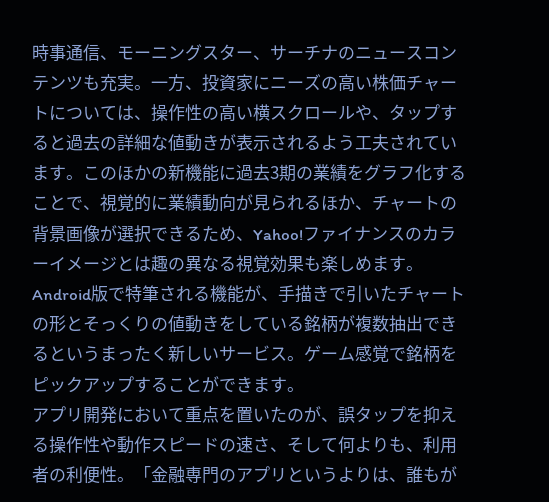時事通信、モーニングスター、サーチナのニュースコンテンツも充実。一方、投資家にニーズの高い株価チャートについては、操作性の高い横スクロールや、タップすると過去の詳細な値動きが表示されるよう工夫されています。このほかの新機能に過去3期の業績をグラフ化することで、視覚的に業績動向が見られるほか、チャートの背景画像が選択できるため、Yahoo!ファイナンスのカラーイメージとは趣の異なる視覚効果も楽しめます。
Android版で特筆される機能が、手描きで引いたチャートの形とそっくりの値動きをしている銘柄が複数抽出できるというまったく新しいサービス。ゲーム感覚で銘柄をピックアップすることができます。
アプリ開発において重点を置いたのが、誤タップを抑える操作性や動作スピードの速さ、そして何よりも、利用者の利便性。「金融専門のアプリというよりは、誰もが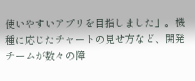使いやすいアプリを目指しました」。機種に応じたチャートの見せ方など、開発チームが数々の障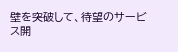壁を突破して、待望のサービス開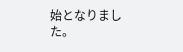始となりました。